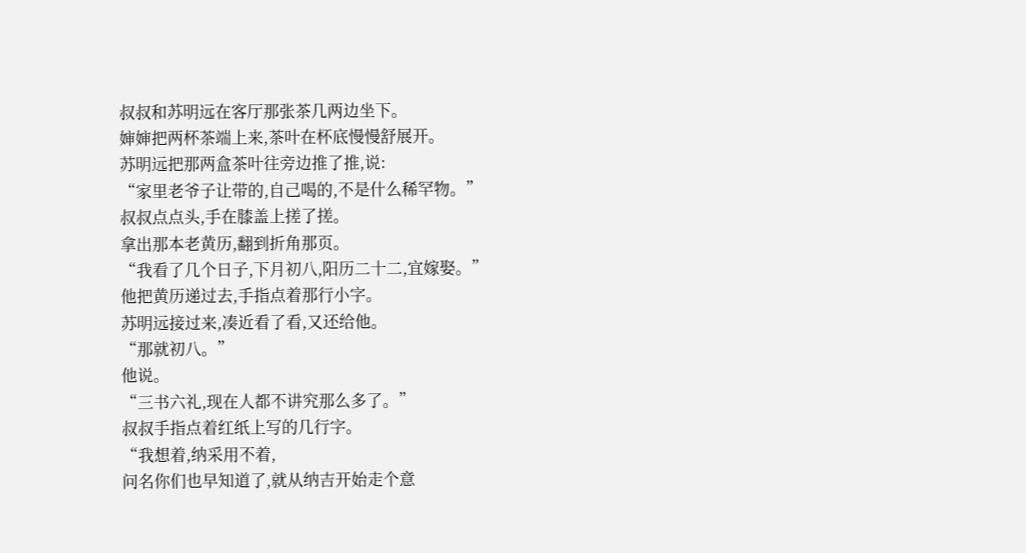叔叔和苏明远在客厅那张茶几两边坐下。
婶婶把两杯茶端上来,茶叶在杯底慢慢舒展开。
苏明远把那两盒茶叶往旁边推了推,说:
“家里老爷子让带的,自己喝的,不是什么稀罕物。”
叔叔点点头,手在膝盖上搓了搓。
拿出那本老黄历,翻到折角那页。
“我看了几个日子,下月初八,阳历二十二,宜嫁娶。”
他把黄历递过去,手指点着那行小字。
苏明远接过来,凑近看了看,又还给他。
“那就初八。”
他说。
“三书六礼,现在人都不讲究那么多了。”
叔叔手指点着红纸上写的几行字。
“我想着,纳采用不着,
问名你们也早知道了,就从纳吉开始走个意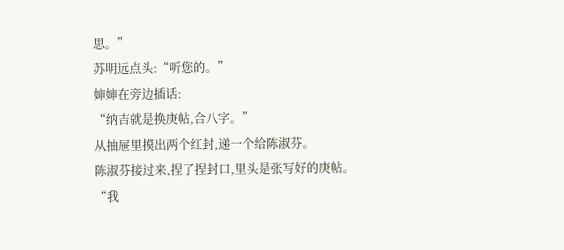思。”
苏明远点头:“听您的。”
婶婶在旁边插话:
“纳吉就是换庚帖,合八字。”
从抽屉里摸出两个红封,递一个给陈淑芬。
陈淑芬接过来,捏了捏封口,里头是张写好的庚帖。
“我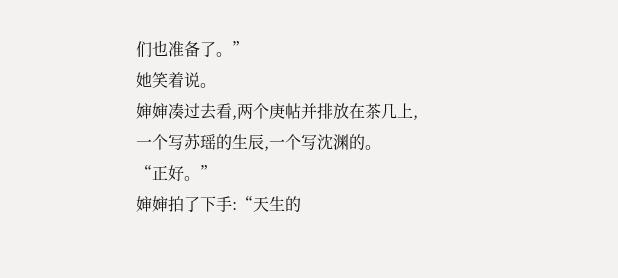们也准备了。”
她笑着说。
婶婶凑过去看,两个庚帖并排放在茶几上,
一个写苏瑶的生辰,一个写沈渊的。
“正好。”
婶婶拍了下手:“天生的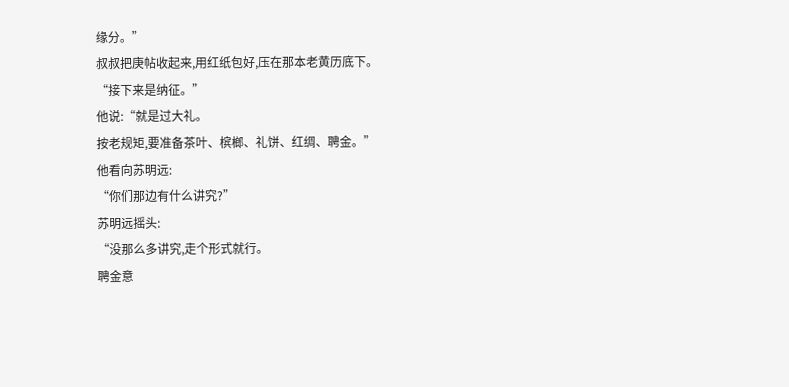缘分。”
叔叔把庚帖收起来,用红纸包好,压在那本老黄历底下。
“接下来是纳征。”
他说:“就是过大礼。
按老规矩,要准备茶叶、槟榔、礼饼、红绸、聘金。”
他看向苏明远:
“你们那边有什么讲究?”
苏明远摇头:
“没那么多讲究,走个形式就行。
聘金意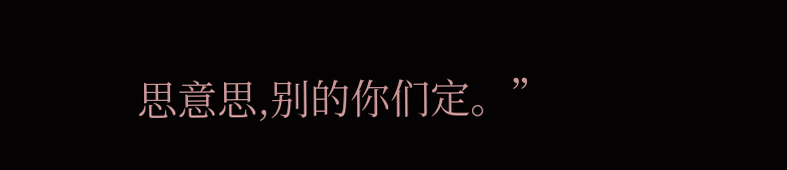思意思,别的你们定。”